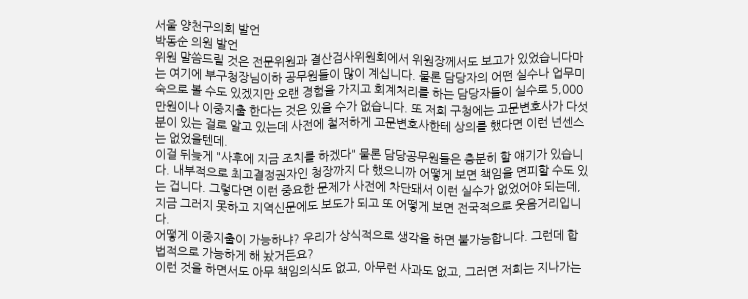서울 양천구의회 발언
박동순 의원 발언
위원 말씀드릴 것은 전문위원과 결산검사위원회에서 위원장께서도 보고가 있었습니다마는 여기에 부구청장님이하 공무원들이 많이 계십니다. 물론 담당자의 어떤 실수나 업무미숙으로 볼 수도 있겠지만 오랜 경험을 가지고 회계처리를 하는 담당자들이 실수로 5,000만원이나 이중지출 한다는 것은 있을 수가 없습니다. 또 저희 구청에는 고문변호사가 다섯 분이 있는 걸로 알고 있는데 사전에 철저하게 고문변호사한테 상의를 했다면 이런 넌센스는 없었을텐데.
이걸 뒤늦게 "사후에 지금 조치를 하겠다" 물론 담당공무원들은 충분히 할 얘기가 있습니다. 내부적으로 최고결정권자인 청장까지 다 했으니까 어떻게 보면 책임을 면피할 수도 있는 겁니다. 그렇다면 이런 중요한 문제가 사전에 차단돼서 이런 실수가 없었어야 되는데, 지금 그러지 못하고 지역신문에도 보도가 되고 또 어떻게 보면 전국적으로 웃음거리입니다.
어떻게 이중지출이 가능하냐? 우리가 상식적으로 생각을 하면 불가능합니다. 그런데 합법적으로 가능하게 해 놨거든요?
이런 것을 하면서도 아무 책임의식도 없고, 아무런 사과도 없고, 그러면 저희는 지나가는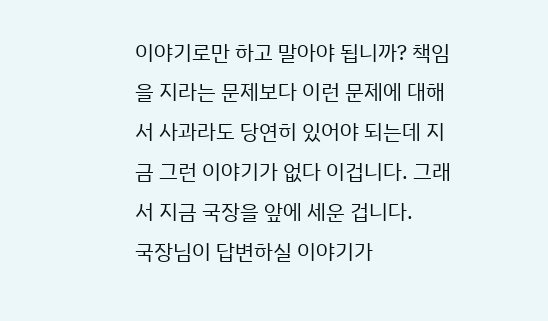이야기로만 하고 말아야 됩니까? 책임을 지라는 문제보다 이런 문제에 대해서 사과라도 당연히 있어야 되는데 지금 그런 이야기가 없다 이겁니다. 그래서 지금 국장을 앞에 세운 겁니다.
국장님이 답변하실 이야기가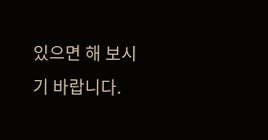있으면 해 보시기 바랍니다.